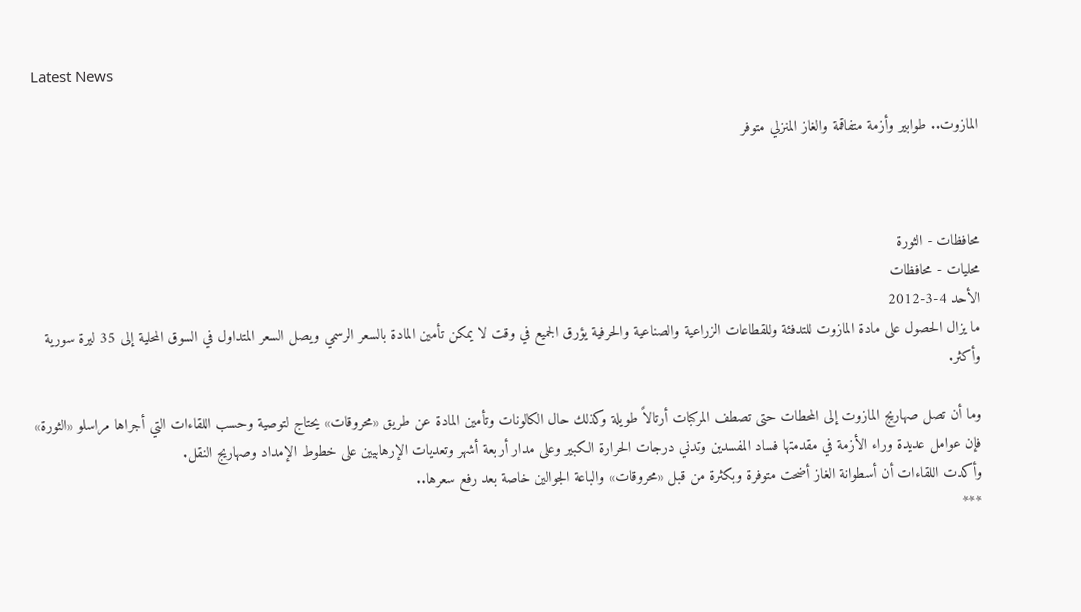Latest News

المازوت.. طوابير وأزمة متفاقمة والغاز المنزلي متوفر



محافظات - الثورة
محليات - محافظات
الأحد 4-3-2012
ما يزال الحصول على مادة المازوت للتدفئة وللقطاعات الزراعية والصناعية والحرفية يؤرق الجميع في وقت لا يمكن تأمين المادة بالسعر الرسمي ويصل السعر المتداول في السوق المحلية إلى 35 ليرة سورية وأكثر.

وما أن تصل صهاريج المازوت إلى المحطات حتى تصطف المركبات أرتالاً طويلة وكذلك حال الكالونات وتأمين المادة عن طريق «محروقات» يحتاج لتوصية وحسب اللقاءات التي أجراها مراسلو «الثورة» فإن عوامل عديدة وراء الأزمة في مقدمتها فساد المفسدين وتدني درجات الحرارة الكبير وعلى مدار أربعة أشهر وتعديات الإرهابيين على خطوط الإمداد وصهاريج النقل.
وأكدت اللقاءات أن أسطوانة الغاز أضحت متوفرة وبكثرة من قبل «محروقات» والباعة الجوالين خاصة بعد رفع سعرها..
***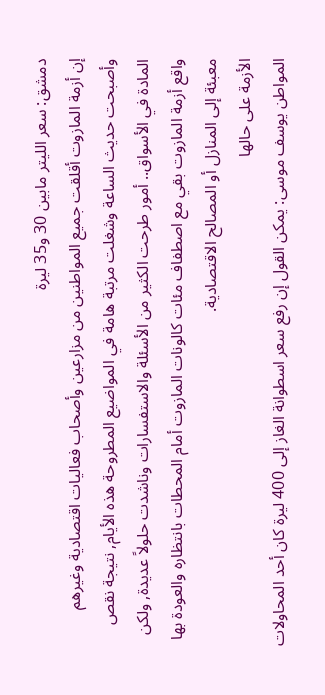دمشق: سعر الليتر مابين 30 و35 ليرة
إن أزمة المازوت أقلقت جميع المواطنين من مزارعين وأصحاب فعاليات اقتصادية وغيرهم وأصبحت حديث الساعة وشغلت مرتبة هامة في المواضيع المطروحة هذه الأيام, نتيجة نقص المادة في الأسواق.. أمور طرحت الكثير من الأسئلة والاستفسارات وناشدت حلولاً عديدة, ولكن واقع أزمة المازوت بقي مع اصطفاف مئات كالونات المازوت أمام المحطات بانتظاره والعودة بها معبئة إلى المنازل أو المصالح الاقتصادية.
الأزمة على حالها
المواطن يوسف موسى: يمكن القول إن رفع سعر اسطوانة الغاز إلى 400 ليرة كان أحد المحاولات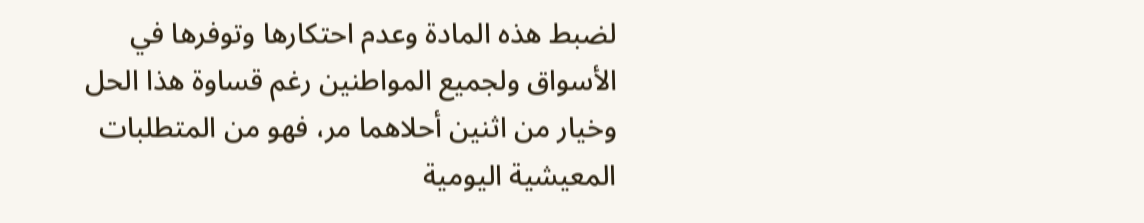لضبط هذه المادة وعدم احتكارها وتوفرها في الأسواق ولجميع المواطنين رغم قساوة هذا الحل وخيار من اثنين أحلاهما مر، فهو من المتطلبات المعيشية اليومية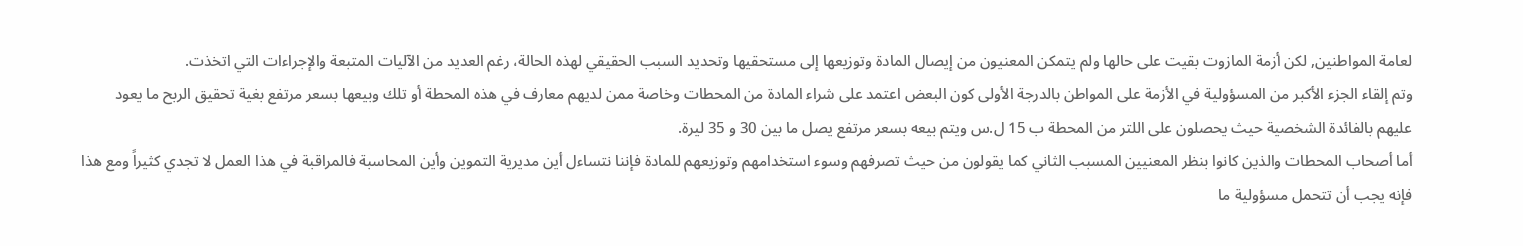لعامة المواطنين, لكن أزمة المازوت بقيت على حالها ولم يتمكن المعنيون من إيصال المادة وتوزيعها إلى مستحقيها وتحديد السبب الحقيقي لهذه الحالة، رغم العديد من الآليات المتبعة والإجراءات التي اتخذت.
وتم إلقاء الجزء الأكبر من المسؤولية في الأزمة على المواطن بالدرجة الأولى كون البعض اعتمد على شراء المادة من المحطات وخاصة ممن لديهم معارف في هذه المحطة أو تلك وبيعها بسعر مرتفع بغية تحقيق الربح ما يعود عليهم بالفائدة الشخصية حيث يحصلون على اللتر من المحطة ب 15 ل.س ويتم بيعه بسعر مرتفع يصل ما بين 30 و 35 ليرة.
أما أصحاب المحطات والذين كانوا بنظر المعنيين المسبب الثاني كما يقولون من حيث تصرفهم وسوء استخدامهم وتوزيعهم للمادة فإننا نتساءل أين مديرية التموين وأين المحاسبة فالمراقبة في هذا العمل لا تجدي كثيراً ومع هذا فإنه يجب أن تتحمل مسؤولية ما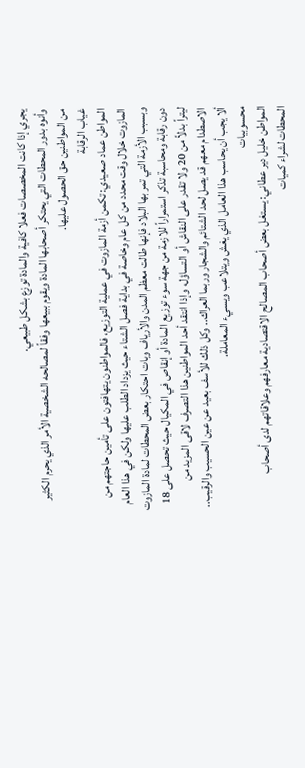يجري إذا كانت المخصصات فعلا كافية والمادة توزع بشكل طبيعي.
وأنوه بدور المحطات التي يحتكر أصحابها المادة ويقوم ببيعها وفقاً لمصالحه الشخصية الأمر الذي يحرم الكثير من المواطنين حق الحصول عليها.
غياب الرقابة
المواطن عماد صعيدي: تكمن أزمة المازوت في عملية التوزيع، فالمواطنون يتهافتون على تأمين حاجتهم من المازوت خلال وقت محدد من كل عام وخاصة في بداية فصل الشتاء حيث يزداد الطلب عليها ولكن في هذا العام وبسبب الأزمة التي تمر بها البلاد فإنها طالت معظم المدن والأرياف وبات احتكار بعض المحطات لمادة المازوت دون رقابة ومحاسبة تذكر استمراراً للازمة من جهة سوء توزيع المادة أو إنقاص في المكيال حيث تحصل على 18 ليتراً بدلاً من 20 ولا تقدر على النقاش أو التساؤل، وإذا انتقد أحد المواطنين هذا التصرف لاقى المزيد من الاصطدام معهم قد يصل لحد الشتائم والشجار وربما العراك.. وكل ذلك للأسف بعيد عن عين الحسيب والرقيب.. ألا يجب أن يحاسب هذا العامل الذي يغش ويتلاعب ويسيء المعاملة.
محسوبيات
المواطن خليل دير عطاني: يستغل بعض أصحاب المصالح الاقتصادية معارفهم وعلاقاتهم لدى أصحاب المحطات لشراء كميات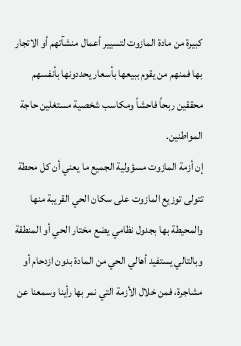كبيرة من مادة المازوت لتسيير أعمال منشآتهم أو الاتجار بها فمنهم من يقوم ببيعها بأسعار يحددونها بأنفسهم محققين ربحاً فاحشاً ومكاسب شخصية مستغلين حاجة المواطنين.
إن أزمة المازوت مسؤولية الجميع ما يعني أن كل محطة تتولى توزيع المازوت على سكان الحي القريبة منها والمحيطة بها بجدول نظامي يضع مختار الحي أو المنطقة وبالتالي يستفيد أهالي الحي من المادة بدون ازدحام أو مشاجرة، فمن خلال الأزمة التي نمر بها رأينا وسمعنا عن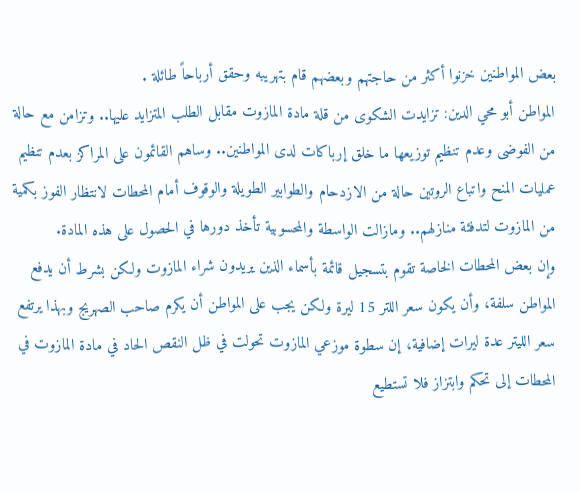بعض المواطنين خزنوا أكثر من حاجتهم وبعضهم قام بتهريبه وحقق أرباحاً طائلة .
المواطن أبو محي الدين: تزايدت الشكوى من قلة مادة المازوت مقابل الطلب المتزايد عليها.. وتزامن مع حالة من الفوضى وعدم تنظيم توزيعها ما خلق إرباكات لدى المواطنين.. وساهم القائمون على المراكز بعدم تنظيم عمليات المنح واتباع الروتين حالة من الازدحام والطوابير الطويلة والوقوف أمام المحطات لانتظار الفوز بكمية من المازوت لتدفئة منازلهم.. ومازالت الواسطة والمحسوبية تأخذ دورها في الحصول على هذه المادة.
وإن بعض المحطات الخاصة تقوم بتسجيل قائمة بأسماء الذين يريدون شراء المازوت ولكن بشرط أن يدفع المواطن سلفة، وأن يكون سعر اللتر 15 ليرة ولكن يجب على المواطن أن يكرم صاحب الصهريج وبهذا يرتفع سعر الليتر عدة ليرات إضافية، إن سطوة موزعي المازوت تحولت في ظل النقص الحاد في مادة المازوت في المحطات إلى تحكم وابتزاز فلا تستطيع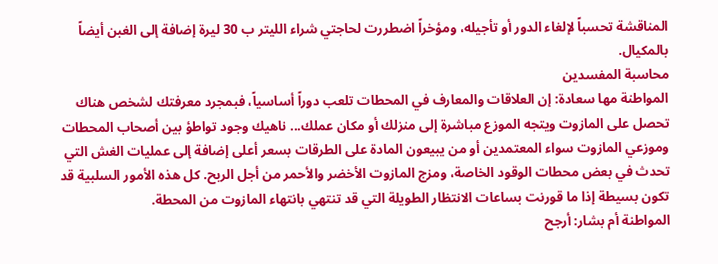المناقشة تحسباً لإلغاء الدور أو تأجيله، ومؤخراً اضطررت لحاجتي شراء الليتر ب 30 ليرة إضافة إلى الغبن أيضاً بالمكيال.
محاسبة المفسدين
المواطنة مها سعادة: إن العلاقات والمعارف في المحطات تلعب دوراً أساسياً، فبمجرد معرفتك لشخص هناك تحصل على المازوت ويتجه الموزع مباشرة إلى منزلك أو مكان عملك... ناهيك وجود تواطؤ بين أصحاب المحطات وموزعي المازوت سواء المعتمدين أو من يبيعون المادة على الطرقات بسعر أعلى إضافة إلى عمليات الغش التي تحدث في بعض محطات الوقود الخاصة، ومزج المازوت الأخضر والأحمر من أجل الربح. كل هذه الأمور السلبية قد تكون بسيطة إذا ما قورنت بساعات الانتظار الطويلة التي قد تنتهي بانتهاء المازوت من المحطة.
المواطنة أم بشار: أرجح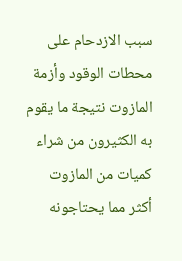سبب الازدحام على محطات الوقود وأزمة المازوت نتيجة ما يقوم به الكثيرون من شراء كميات من المازوت أكثر مما يحتاجونه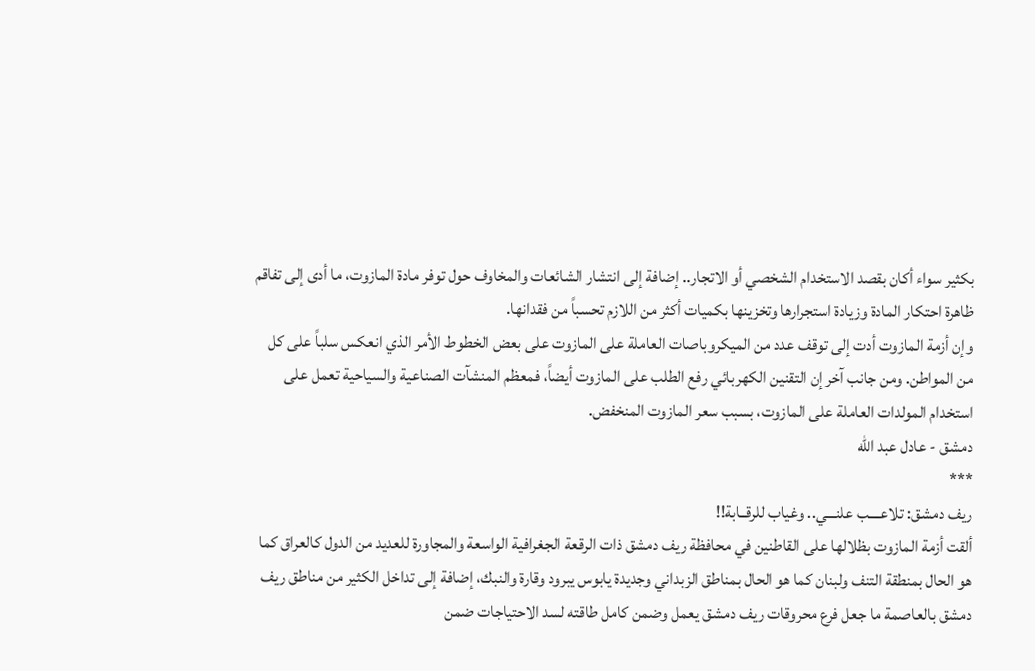بكثير سواء أكان بقصد الاستخدام الشخصي أو الاتجار.. إضافة إلى انتشار الشائعات والمخاوف حول توفر مادة المازوت، ما أدى إلى تفاقم ظاهرة احتكار المادة وزيادة استجرارها وتخزينها بكميات أكثر من اللازم تحسباً من فقدانها.
وإن أزمة المازوت أدت إلى توقف عدد من الميكروباصات العاملة على المازوت على بعض الخطوط الأمر الذي انعكس سلباً على كل من المواطن. ومن جانب آخر إن التقنين الكهربائي رفع الطلب على المازوت أيضاً، فمعظم المنشآت الصناعية والسياحية تعمل على استخدام المولدات العاملة على المازوت، بسبب سعر المازوت المنخفض.
دمشق - عادل عبد الله
***
ريف دمشق: تلاعــــب علنـــي.. وغياب للرقــابة!!
ألقت أزمة المازوت بظلالها على القاطنين في محافظة ريف دمشق ذات الرقعة الجغرافية الواسعة والمجاورة للعديد من الدول كالعراق كما هو الحال بمنطقة التنف ولبنان كما هو الحال بمناطق الزبداني وجديدة يابوس يبرود وقارة والنبك، إضافة إلى تداخل الكثير من مناطق ريف دمشق بالعاصمة ما جعل فرع محروقات ريف دمشق يعمل وضمن كامل طاقته لسد الاحتياجات ضمن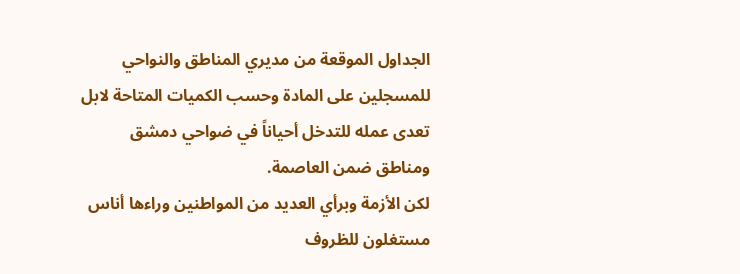الجداول الموقعة من مديري المناطق والنواحي للمسجلين على المادة وحسب الكميات المتاحة لابل تعدى عمله للتدخل أحياناً في ضواحي دمشق ومناطق ضمن العاصمة.
لكن الأزمة وبرأي العديد من المواطنين وراءها أناس مستغلون للظروف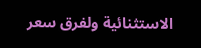الاستثنائية ولفرق سعر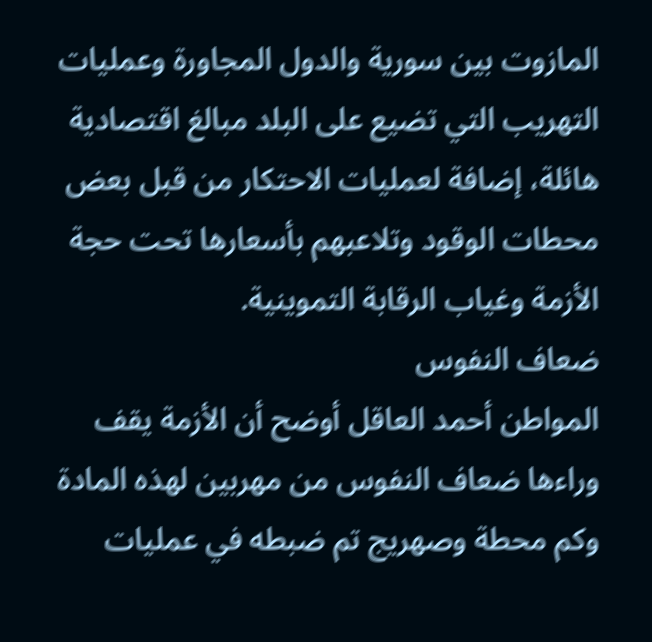المازوت بين سورية والدول المجاورة وعمليات التهريب التي تضيع على البلد مبالغ اقتصادية هائلة، إضافة لعمليات الاحتكار من قبل بعض محطات الوقود وتلاعبهم بأسعارها تحت حجة الأزمة وغياب الرقابة التموينية.
ضعاف النفوس
المواطن أحمد العاقل أوضح أن الأزمة يقف وراءها ضعاف النفوس من مهربين لهذه المادة وكم محطة وصهريج تم ضبطه في عمليات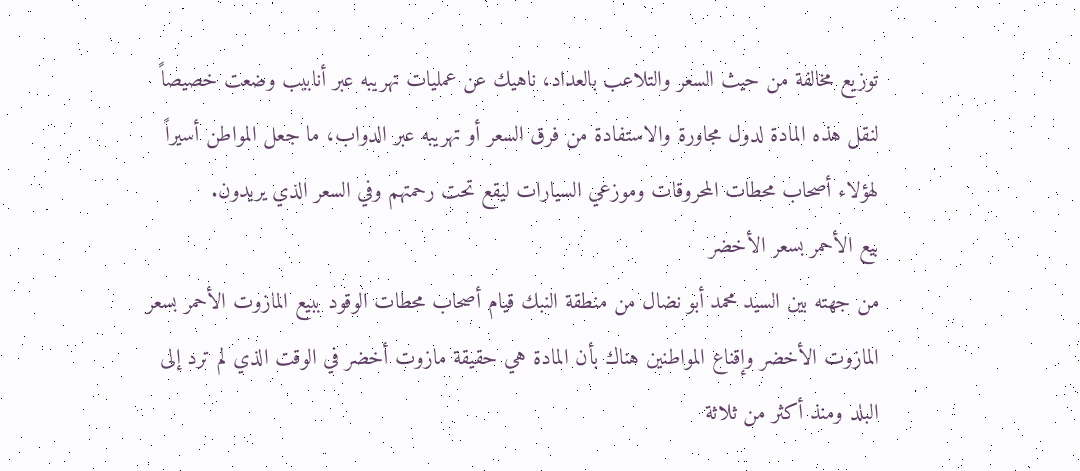توزيع مخالفة من حيث السعر والتلاعب بالعداد، ناهيك عن عمليات تهريبه عبر أنابيب وضعت خصيصاً لنقل هذه المادة لدول مجاورة والاستفادة من فرق السعر أو تهريبه عبر الدواب، ما جعل المواطن أسيراً لهؤلاء أصحاب محطات المحروقات وموزعي السيارات ليقع تحت رحمتهم وفي السعر الذي يريدون.
بيع الأحمر بسعر الأخضر
من جهته بين السيد محمد أبو نضال من منطقة النبك قيام أصحاب محطات الوقود ببيع المازوت الأحمر بسعر المازوت الأخضر وإقناع المواطنين هناك بأن المادة هي حقيقة مازوت أخضر في الوقت الذي لم ترد إلى البلد ومنذ أكثر من ثلاثة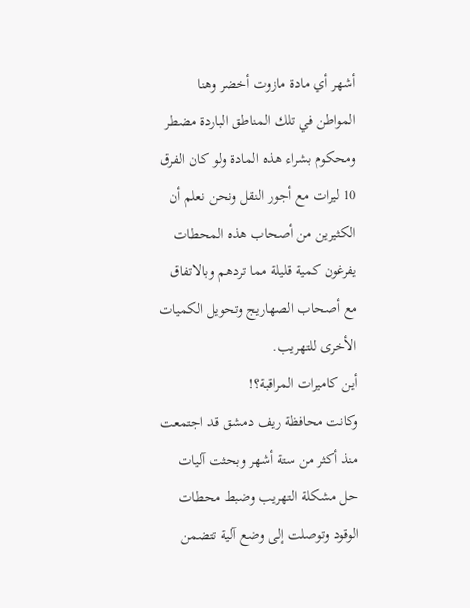أشهر أي مادة مازوت أخضر وهنا المواطن في تلك المناطق الباردة مضطر ومحكوم بشراء هذه المادة ولو كان الفرق 10 ليرات مع أجور النقل ونحن نعلم أن الكثيرين من أصحاب هذه المحطات يفرغون كمية قليلة مما تردهم وبالاتفاق مع أصحاب الصهاريج وتحويل الكميات الأخرى للتهريب.
أين كاميرات المراقبة؟!
وكانت محافظة ريف دمشق قد اجتمعت منذ أكثر من ستة أشهر وبحثت آليات حل مشكلة التهريب وضبط محطات الوقود وتوصلت إلى وضع آلية تتضمن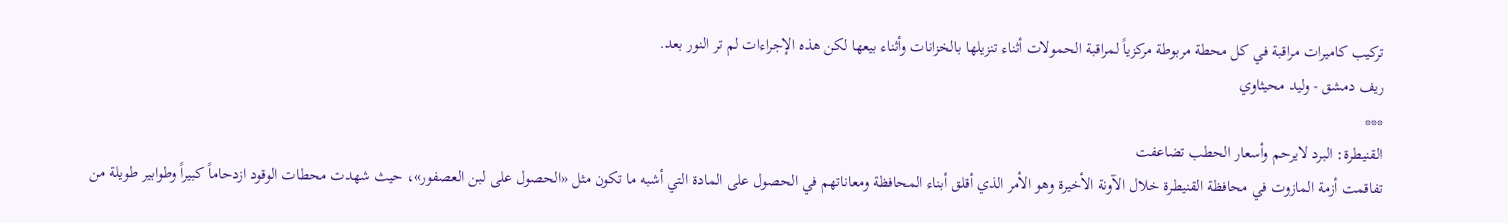تركيب كاميرات مراقبة في كل محطة مربوطة مركزياً لمراقبة الحمولات أثناء تنزيلها بالخزانات وأثناء بيعها لكن هذه الإجراءات لم تر النور بعد.
ريف دمشق - وليد محيثاوي
***
القنيطرة: البرد لايرحم وأسعار الحطب تضاعفت
تفاقمت أزمة المازوت في محافظة القنيطرة خلال الآونة الأخيرة وهو الأمر الذي أقلق أبناء المحافظة ومعاناتهم في الحصول على المادة التي أشبه ما تكون مثل «الحصول على لبن العصفور»، حيث شهدت محطات الوقود ازدحاماً كبيراً وطوابير طويلة من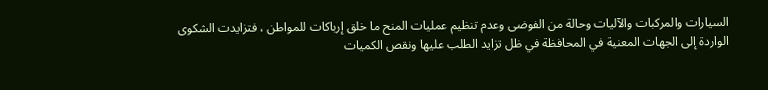السيارات والمركبات والآليات وحالة من الفوضى وعدم تنظيم عمليات المنح ما خلق إرباكات للمواطن ، فتزايدت الشكوى الواردة إلى الجهات المعنية في المحافظة في ظل تزايد الطلب عليها ونقص الكميات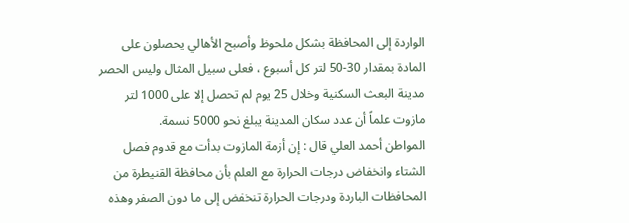الواردة إلى المحافظة بشكل ملحوظ وأصبح الأهالي يحصلون على المادة بمقدار 30-50 لتر كل أسبوع ، فعلى سبيل المثال وليس الحصر مدينة البعث السكنية وخلال 25 يوم لم تحصل إلا على 1000 لتر مازوت علماً أن عدد سكان المدينة يبلغ نحو 5000 نسمة.
المواطن أحمد العلي قال : إن أزمة المازوت بدأت مع قدوم فصل الشتاء وانخفاض درجات الحرارة مع العلم بأن محافظة القنيطرة من المحافظات الباردة ودرجات الحرارة تنخفض إلى ما دون الصفر وهذه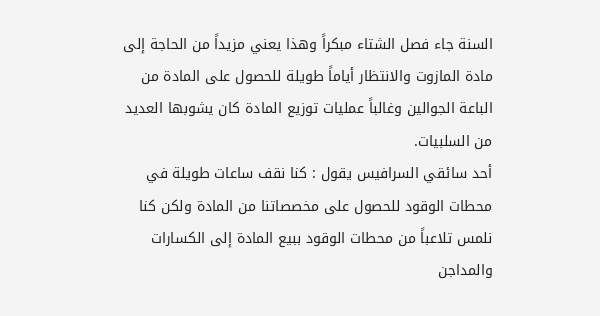السنة جاء فصل الشتاء مبكراً وهذا يعني مزيداً من الحاجة إلى مادة المازوت والانتظار أياماً طويلة للحصول على المادة من الباعة الجوالين وغالباً عمليات توزيع المادة كان يشوبها العديد من السلبيات.
أحد سائقي السرافيس يقول : كنا نقف ساعات طويلة في محطات الوقود للحصول على مخصصاتنا من المادة ولكن كنا نلمس تلاعباً من محطات الوقود ببيع المادة إلى الكسارات والمداجن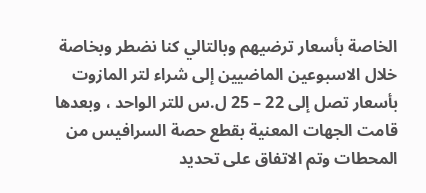الخاصة بأسعار ترضيهم وبالتالي كنا نضطر وبخاصة خلال الاسبوعين الماضيين إلى شراء لتر المازوت بأسعار تصل إلى 22 – 25 ل.س للتر الواحد ، وبعدها قامت الجهات المعنية بقطع حصة السرافيس من المحطات وتم الاتفاق على تحديد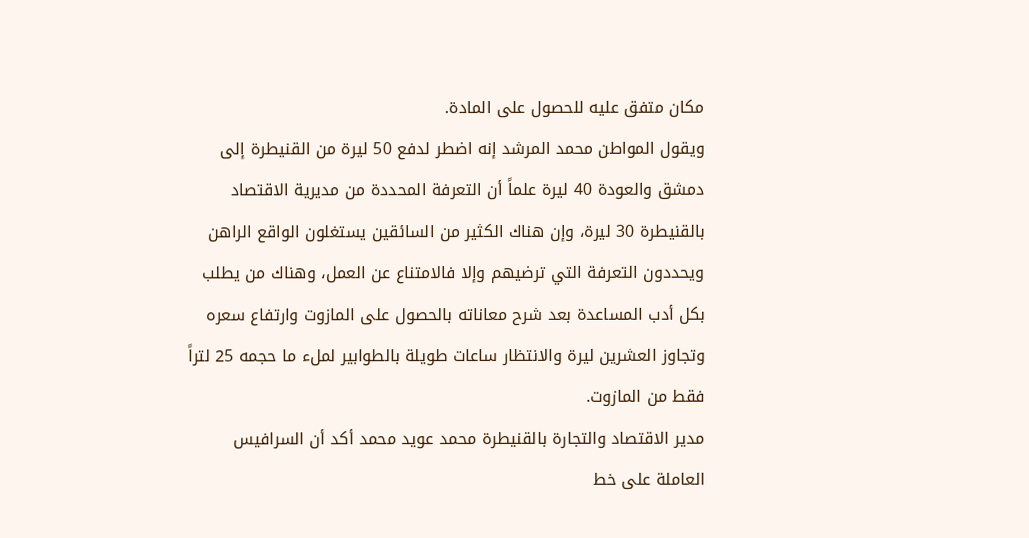مكان متفق عليه للحصول على المادة.
ويقول المواطن محمد المرشد إنه اضطر لدفع 50 ليرة من القنيطرة إلى دمشق والعودة 40 ليرة علماً أن التعرفة المحددة من مديرية الاقتصاد بالقنيطرة 30 ليرة، وإن هناك الكثير من السائقين يستغلون الواقع الراهن ويحددون التعرفة التي ترضيهم وإلا فالامتناع عن العمل، وهناك من يطلب بكل أدب المساعدة بعد شرح معاناته بالحصول على المازوت وارتفاع سعره وتجاوز العشرين ليرة والانتظار ساعات طويلة بالطوابير لملء ما حجمه 25 لتراً فقط من المازوت.
مدير الاقتصاد والتجارة بالقنيطرة محمد عويد محمد أكد أن السرافيس العاملة على خط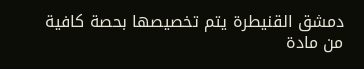دمشق القنيطرة يتم تخصيصها بحصة كافية من مادة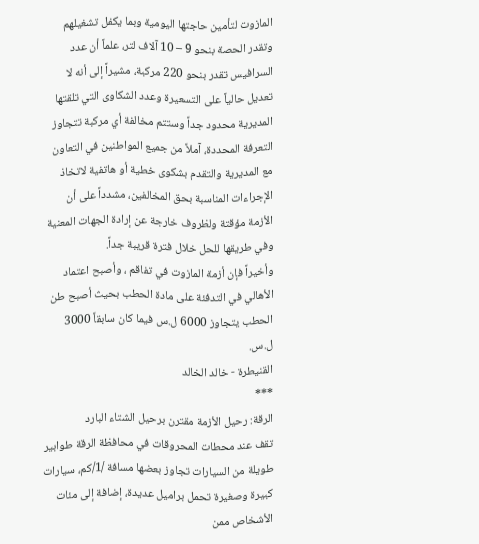المازوت لتأمين حاجتها اليومية وبما يكفل تشغيلهم وتقدر الحصة بنحو 9 – 10 آلاف لتر، علماً أن عدد السرافيس تقدر بنحو 220 مركبة، مشيراً إلى أنه لا تعديل حالياً على التسعيرة وعدد الشكاوى التي تلقتها المديرية محدود جداً وستتم مخالفة أي مركبة تتجاوز التعرفة المحددة، آملاً من جميع المواطنين في التعاون مع المديرية والتقدم بشكوى خطية أو هاتفية لاتخاذ الإجراءات المناسبة بحق المخالفين، مشدداً على أن الأزمة مؤقتة ولظروف خارجة عن إرادة الجهات المعنية وفي طريقها للحل خلال فترة قريبة جداً.
وأخيراً فإن أزمة المازوت في تفاقم ، وأصبح اعتماد الأهالي في التدفئة على مادة الحطب بحيث أصبح طن الحطب يتجاوز 6000 ل.س فيما كان سابقاً 3000 ل.س.
القنيطرة - خالد الخالد
***
الرقة: رحيل الأزمة مقترن برحيل الشتاء البارد
تقف عند محطات المحروقات في محافظة الرقة طوابير طويلة من السيارات تجاوز بعضها مسافة /1/كم، سيارات كبيرة وصغيرة تحمل براميل عديدة، إضافة إلى مئات الأشخاص ممن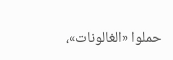حملوا «الغالونات»،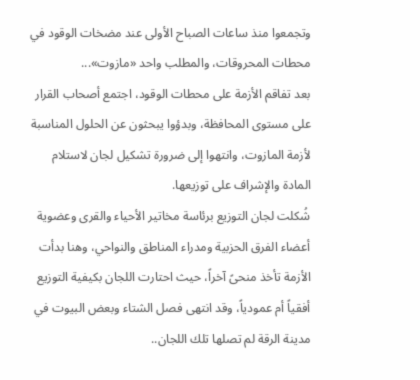وتجمعوا منذ ساعات الصباح الأولى عند مضخات الوقود في محطات المحروقات، والمطلب واحد «مازوت»...
بعد تفاقم الأزمة على محطات الوقود، اجتمع أصحاب القرار على مستوى المحافظة، وبدؤوا يبحثون عن الحلول المناسبة لأزمة المازوت، وانتهوا إلى ضرورة تشكيل لجان لاستلام المادة والإشراف على توزيعها.
شُكلت لجان التوزيع برئاسة مخاتير الأحياء والقرى وعضوية أعضاء الفرق الحزبية ومدراء المناطق والنواحي، وهنا بدأت الأزمة تأخذ منحىً آخراً، حيث احتارت اللجان بكيفية التوزيع أفقياً أم عمودياً، وقد انتهى فصل الشتاء وبعض البيوت في مدينة الرقة لم تصلها تلك اللجان..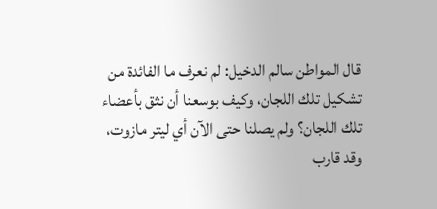قال المواطن سالم الدخيل: لم نعرف ما الفائدة من تشكيل تلك اللجان، وكيف بوسعنا أن نثق بأعضاء تلك اللجان؟ ولم يصلنا حتى الآن أي ليتر مازوت، وقد قارب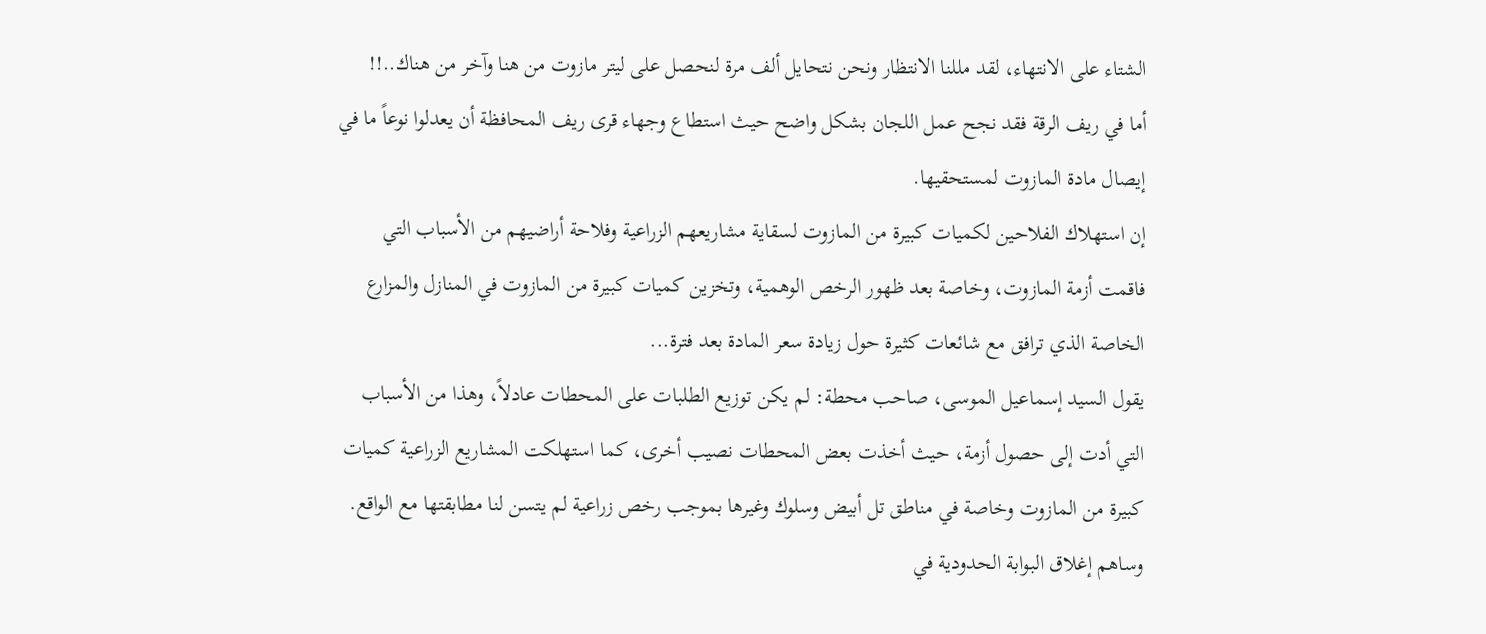الشتاء على الانتهاء، لقد مللنا الانتظار ونحن نتحايل ألف مرة لنحصل على ليتر مازوت من هنا وآخر من هناك..!!
أما في ريف الرقة فقد نجح عمل اللجان بشكل واضح حيث استطاع وجهاء قرى ريف المحافظة أن يعدلوا نوعاً ما في إيصال مادة المازوت لمستحقيها.
إن استهلاك الفلاحين لكميات كبيرة من المازوت لسقاية مشاريعهم الزراعية وفلاحة أراضيهم من الأسباب التي فاقمت أزمة المازوت، وخاصة بعد ظهور الرخص الوهمية، وتخزين كميات كبيرة من المازوت في المنازل والمزارع الخاصة الذي ترافق مع شائعات كثيرة حول زيادة سعر المادة بعد فترة...
يقول السيد إسماعيل الموسى، صاحب محطة: لم يكن توزيع الطلبات على المحطات عادلاً، وهذا من الأسباب التي أدت إلى حصول أزمة، حيث أخذت بعض المحطات نصيب أخرى، كما استهلكت المشاريع الزراعية كميات كبيرة من المازوت وخاصة في مناطق تل أبيض وسلوك وغيرها بموجب رخص زراعية لم يتسن لنا مطابقتها مع الواقع. وساهم إغلاق البوابة الحدودية في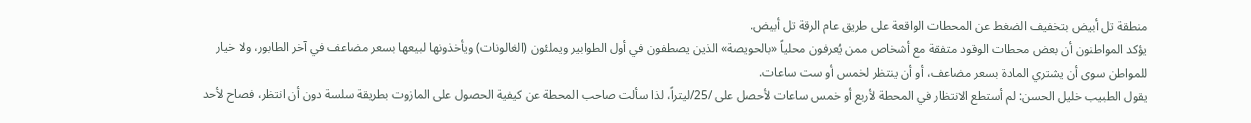منطقة تل أبيض بتخفيف الضغط عن المحطات الواقعة على طريق عام الرقة تل أبيض.
يؤكد المواطنون أن بعض محطات الوقود متفقة مع أشخاص ممن يُعرفون محلياً «بالحويصة» الذين يصطفون في أول الطوابير ويملئون (الغالونات) ويأخذونها لبيعها بسعر مضاعف في آخر الطابور، ولا خيار للمواطن سوى أن يشتري المادة بسعر مضاعف، أو أن ينتظر لخمس أو ست ساعات.
يقول الطبيب خليل الحسن: لم أستطع الانتظار في المحطة لأربع أو خمس ساعات لأحصل على /25/ليتراً، لذا سألت صاحب المحطة عن كيفية الحصول على المازوت بطريقة سلسة دون أن انتظر، فصاح لأحد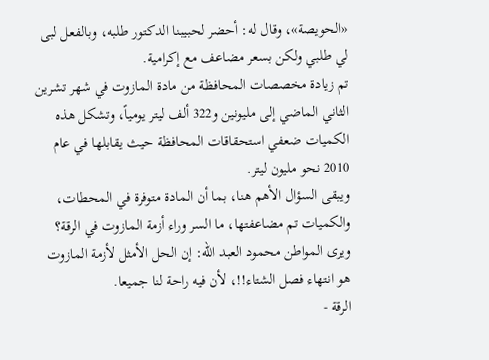«الحويصة»، وقال له: أحضر لحبيبنا الدكتور طلبه، وبالفعل لبى لي طلبي ولكن بسعر مضاعف مع إكرامية.
تم زيادة مخصصات المحافظة من مادة المازوت في شهر تشرين الثاني الماضي إلى مليونين و322 ألف ليتر يومياً، وتشكل هذه الكميات ضعفي استحقاقات المحافظة حيث يقابلها في عام 2010 نحو مليون ليتر.
ويبقى السؤال الأهم هنا، بما أن المادة متوفرة في المحطات، والكميات تم مضاعفتها، ما السر وراء أزمة المازوت في الرقة؟
ويرى المواطن محمود العبد الله: إن الحل الأمثل لأزمة المازوت هو انتهاء فصل الشتاء!!، لأن فيه راحة لنا جميعا.
الرقة -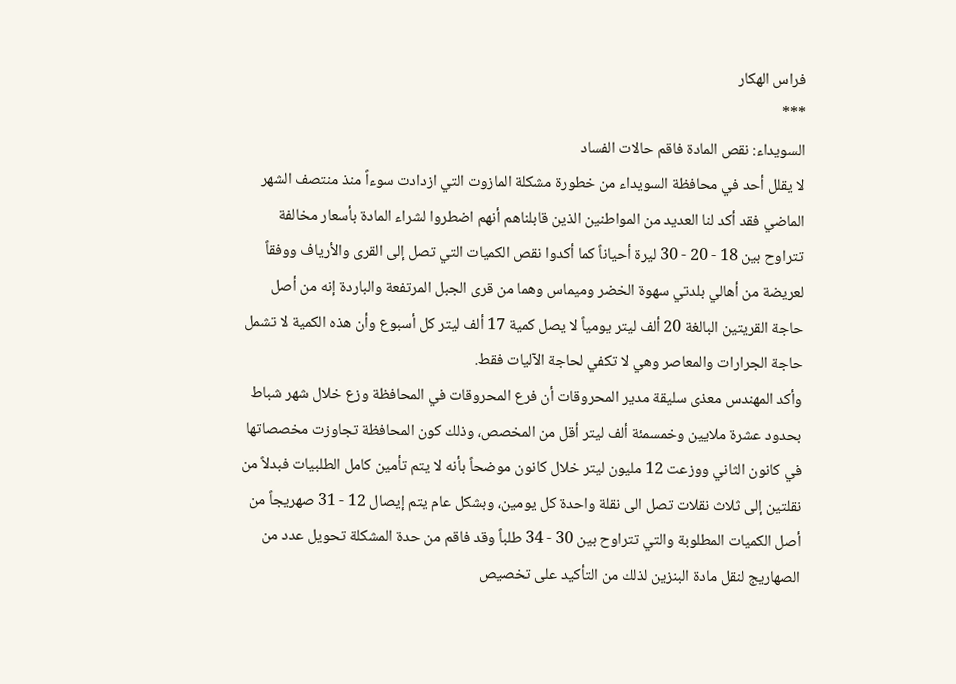فراس الهكار
***
السويداء: نقص المادة فاقم حالات الفساد
لا يقلل أحد في محافظة السويداء من خطورة مشكلة المازوت التي ازدادت سوءاً منذ منتصف الشهر الماضي فقد أكد لنا العديد من المواطنين الذين قابلناهم أنهم اضطروا لشراء المادة بأسعار مخالفة تتراوح بين 18 - 20 - 30 ليرة أحياناً كما أكدوا نقص الكميات التي تصل إلى القرى والأرياف ووفقاً لعريضة من أهالي بلدتي سهوة الخضر وميماس وهما من قرى الجبل المرتفعة والباردة إنه من أصل حاجة القريتين البالغة 20 ألف ليتر يومياً لا يصل كمية 17 ألف ليتر كل أسبوع وأن هذه الكمية لا تشمل حاجة الجرارات والمعاصر وهي لا تكفي لحاجة الآليات فقط.
وأكد المهندس معذى سليقة مدير المحروقات أن فرع المحروقات في المحافظة وزع خلال شهر شباط بحدود عشرة ملايين وخمسمئة ألف ليتر أقل من المخصص، وذلك كون المحافظة تجاوزت مخصصاتها في كانون الثاني ووزعت 12 مليون ليتر خلال كانون موضحاً بأنه لا يتم تأمين كامل الطلبيات فبدلاً من نقلتين إلى ثلاث نقلات تصل الى نقلة واحدة كل يومين، وبشكل عام يتم إيصال 12 - 31 صهريجاً من أصل الكميات المطلوبة والتي تتراوح بين 30 - 34 طلباً وقد فاقم من حدة المشكلة تحويل عدد من الصهاريج لنقل مادة البنزين لذلك من التأكيد على تخصيص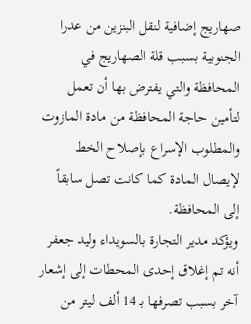صهاريج إضافية لنقل البنزين من عدرا الجنوبية بسبب قلة الصهاريج في المحافظة والتي يفترض بها أن تعمل لتأمين حاجة المحافظة من مادة المازوت والمطلوب الإسراع بإصلاح الخط لإيصال المادة كما كانت تصل سابقاً إلى المحافظة.
ويؤكد مدير التجارة بالسويداء وليد جعفر أنه تم إغلاق إحدى المحطات إلى إشعار آخر بسبب تصرفها بـ 14 ألف ليتر من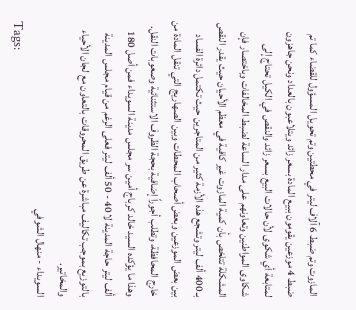المازوت وتم ضبط 6 آلاف ليتر في محطتين وتم تحويل المسؤول للقضاء كما تم ضبط 4 موزعين يقومون ببيع المادة بسعر زائد ويتلاعبون بالعداد ونحن جاهزون لمتابعة أي شكوى لأن حالات البيع بسعر زائد والنقص في الكيل تحتاج إلى شكاوى المواطنين وتعاونهم على مدار الساعة لضبط المخالفات وباختصار فإن المشكلة تتلخص بأن كمية المازوت غير كافية في معظم الأحيان حيث يقدر النقص بـ 400 ألف ليتر وتشجع هذه الأزمة كثير من المتاجرين حيث تكتمل دائرة الفساد بين بعض الموزعين وبعض أصحاب المحطات وبين الصهاريج التي تنقل المادة من خارج المحافظة، وتطلب أجوراً إضافية بحجة الظروف الاستثنائية وصعوبات النقل.
وهذا ما يؤكده السيد خالد كرباج أمين سر مجلس مدينة السويداء فمن أصل 180 ألف ليتر حاجة المدينة لا 40 - 50 ألف ليتر فعلى الرغم من قيام مجلس المدينة بالتوزيع بموجب تكاليف مباشرة عن طريق المحروقات بالتعاون مع لجان الأحياء والمخاتير.
السويداء - منهال الشوفي
Tags: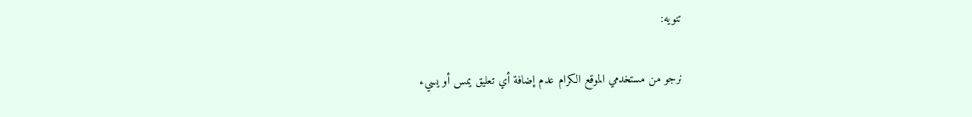تنويه:

نرجو من مستخدمي الموقع الكرام عدم إضافة أي تعليق يمس أو يسيء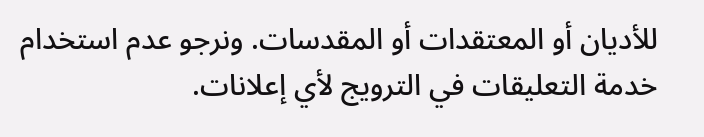للأديان أو المعتقدات أو المقدسات. ونرجو عدم استخدام خدمة التعليقات في الترويج لأي إعلانات.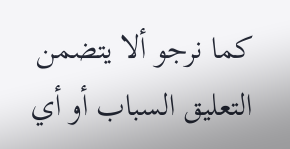كما نرجو ألا يتضمن التعليق السباب أو أي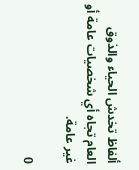ألفاظ تخدش الحياء والذوق العام تجاه أي شخصيات عامة أو غير عامة.

0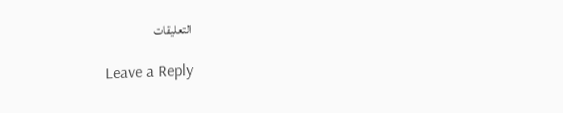التعليقات

Leave a Reply